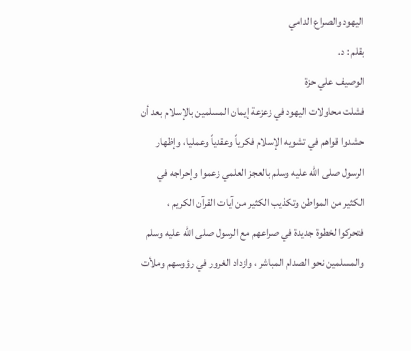اليهود والصراع الدامي
بقلم : د.
الوصيف علي حزة
فشلت محاولات اليهود في زعزعة إيمان المسلمين بالإسلام بعد أن
حشدوا قواهم في تشويه الإسلام فكرياً وعقدياً وعمليا، وإظهار
الرسول صلى الله عليه وسلم بالعجز العلمي زعموا وإحراجه في
الكثير من المواطن وتكذيب الكثير من آيات القرآن الكريم ،
فتحركوا لخطوة جديدة في صراعهم مع الرسول صلى الله عليه وسلم
والمسلمين نحو الصدام المباشر ، وازداد الغرور في رؤوسهم وملأت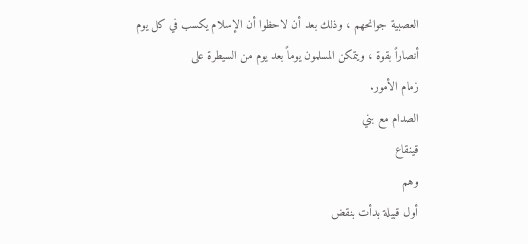العصبية جوانحهم ، وذلك بعد أن لاحظوا أن الإسلام يكسب في كل يوم
أنصاراً بقوة ، ويتمكن المسلمون يوماً بعد يوم من السيطرة على
زمام الأمور.
الصدام مع بني
قينقاع
وهم
أول قبيلة بدأت بنقض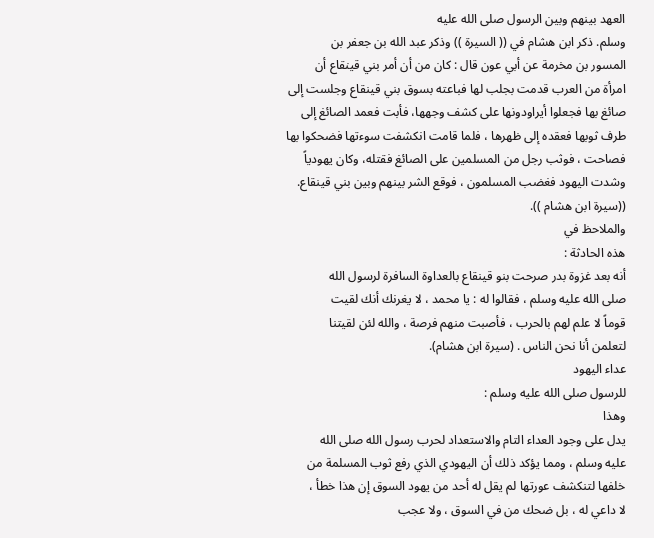العهد بينهم وبين الرسول صلى الله عليه
وسلم. ذكر ابن هشام في (( السيرة )) وذكر عبد الله بن جعفر بن
المسور بن مخرمة عن أبي عون قال : كان من أن أمر بني قينقاع أن
امرأة من العرب قدمت بجلب لها فباعته بسوق بني قينقاع وجلست إلى
صائغ بها فجعلوا أيراودونها على كشف وجهها، فأبت فعمد الصائغ إلى
طرف ثوبها فعقده إلى ظهرها ، فلما قامت انكشفت سوءتها فضحكوا بها
فصاحت ، فوثب رجل من المسلمين على الصائغ فقتله، وكان يهودياً
وشدت اليهود فغضب المسلمون ، فوقع الشر بينهم وبين بني قينقاع.
((سيرة ابن هشام )).
والملاحظ في
هذه الحادثة :
أنه بعد غزوة بدر صرحت بنو قينقاع بالعداوة السافرة لرسول الله
صلى الله عليه وسلم ، فقالوا له : يا محمد ، لا يغرنك أنك لقيت
قوماً لا علم لهم بالحرب ، فأصبت منهم فرصة ، والله لئن لقيتنا
لتعلمن أنا نحن الناس . (سيرة ابن هشام).
عداء اليهود
للرسول صلى الله عليه وسلم :
وهذا
يدل على وجود العداء التام والاستعداد لحرب رسول الله صلى الله
عليه وسلم ، ومما يؤكد ذلك أن اليهودي الذي رفع ثوب المسلمة من
خلفها لتنكشف عورتها لم يقل له أحد من يهود السوق إن هذا خطأ ،
لا داعي له ، بل ضحك من في السوق ، ولا عجب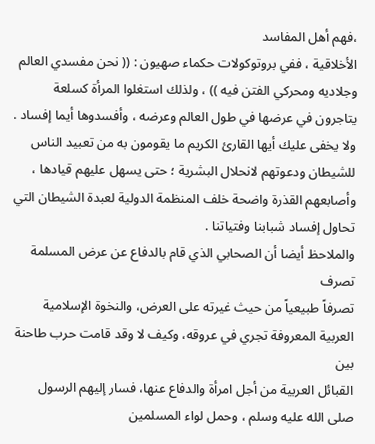،فهم أهل المفاسد
الأخلاقية ، ففي بروتوكولات حكماء صهيون : (( نحن مفسدي العالم
وجلاديه ومحركي الفتن فيه )) ، ولذلك استغلوا المرأة كسلعة
يتاجرون في عرضها في طول العالم وعرضه ، وأفسدوها أيما إفساد .
ولا يخفى عليك أيها القارئ الكريم ما يقومون به من تعبيد الناس
للشيطان ودعوتهم لانحلال البشرية ؛ حتى يسهل عليهم قيادها ،
وأصابعهم القذرة واضحة خلف المنظمة الدولية لعبدة الشيطان التي
تحاول إفساد شبابنا وفتياتنا .
والملاحظ أيضا أن الصحابي الذي قام بالدفاع عن عرض المسلمة تصرف
تصرفاً طبيعياً من حيث غيرته على العرض، والنخوة الإسلامية
العربية المعروفة تجري في عروقه، وكيف لا وقد قامت حرب طاحنة بين
القبائل العربية من أجل امرأة والدفاع عنها، فسار إليهم الرسول
صلى الله عليه وسلم ، وحمل لواء المسلمين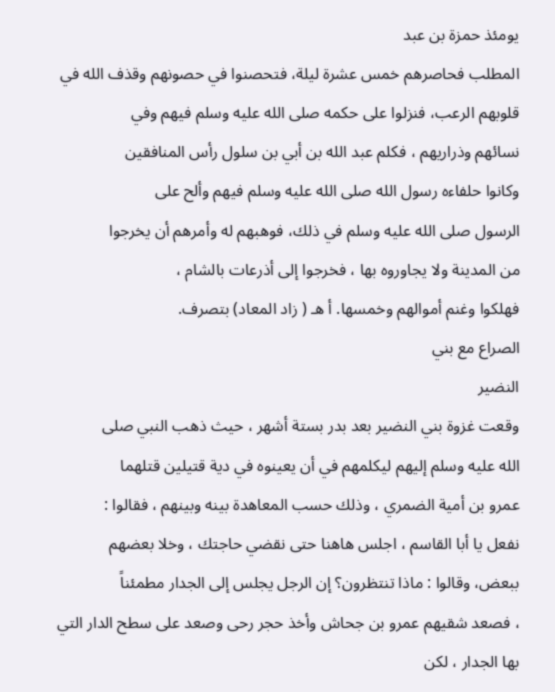يومئذ حمزة بن عبد
المطلب فحاصرهم خمس عشرة ليلة، فتحصنوا في حصونهم وقذف الله في
قلوبهم الرعب، فنزلوا على حكمه صلى الله عليه وسلم فيهم وفي
نسائهم وذراريهم ، فكلم عبد الله بن أبي بن سلول رأس المنافقين
وكانوا حلفاءه رسول الله صلى الله عليه وسلم فيهم وألح على
الرسول صلى الله عليه وسلم في ذلك، فوهبهم له وأمرهم أن يخرجوا
من المدينة ولا يجاوروه بها ، فخرجوا إلى أذرعات بالشام ،
فهلكوا وغنم أموالهم وخمسها. أ هـ ( زاد المعاد) بتصرف.
الصراع مع بني
النضير
وقعت غزوة بني النضير بعد بدر بستة أشهر ، حيث ذهب النبي صلى
الله عليه وسلم إليهم ليكلمهم في أن يعينوه في دية قتيلين قتلهما
عمرو بن أمية الضمري ، وذلك حسب المعاهدة بينه وبينهم ، فقالوا :
نفعل يا أبا القاسم ، اجلس هاهنا حتى نقضي حاجتك ، وخلا بعضهم
ببعض، وقالوا : ماذا تنتظرون؟ إن الرجل يجلس إلى الجدار مطمئناً
، فصعد شقيهم عمرو بن جحاش وأخذ حجر رحى وصعد على سطح الدار التي
بها الجدار ، لكن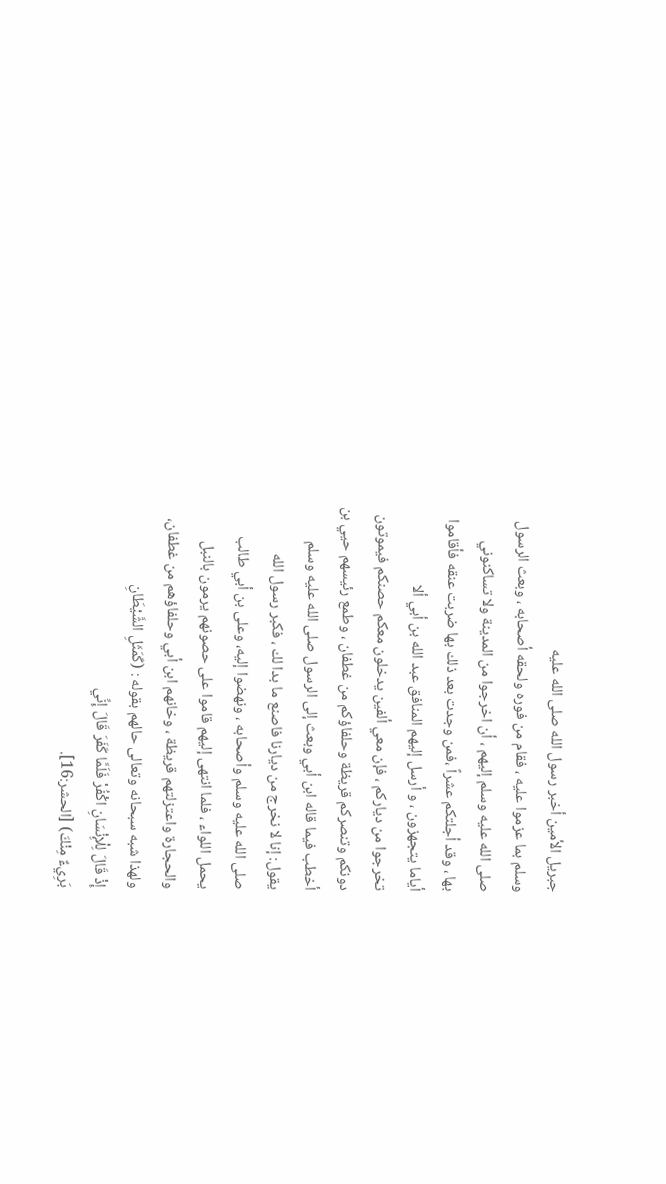جبريل الأمين أخبر رسول الله صلى الله عليه
وسلم بما عزموا عليه ، فقام من فوره ولحقه أصحابه ، وبعث الرسول
صلى الله عليه وسلم إليهم ، أن اخرجوا من المدينة ولا تساكنوني
بها ، وقد أجلتكم عشراً ،فمن وجدت بعد ذلك بها ضربت عنقه فأقاموا
أياما يتجهزون ، و أرسل إليهم المنافق عبد الله بن أبي ألا
تخرجوا من دياركم ، فإن معي ألفين يدخلون معكم حصنكم فيموتون
دونكم وتنصركم قريظة وحلفاؤكم من غطفان ، وطمع رئيسهم حيي بن
أخطب فيما قاله ابن أبي وبعث إلى الرسول صلى الله عليه وسلم
يقول: إنا لا نخرج من ديارنا فاصنع ما بدا لك ، فكبر رسول الله
صلى الله عليه وسلم وأصحابه ، ونهضوا إليه، وعلى بن أبي طالب
يحمل اللواء ، فلما انتهى إليهم قاموا على حصونهم يرمون بالنبل
والحجارة واعتزلتهم قريظة ، وخانهم ابن أبي وحلفاؤهم من غطفان،
ولهذا شبه سبحانه وتعالى حالهم بقوله : (كَمَثَلِ الشَّيْطَانِ
إِذْ قَالَ لِلْإِنْسَانِ اكْفُرْ فَلَمَّا كَفَرَ قَالَ إِنِّي
بَرِيءٌ مِنْكَ) [الحشر:16].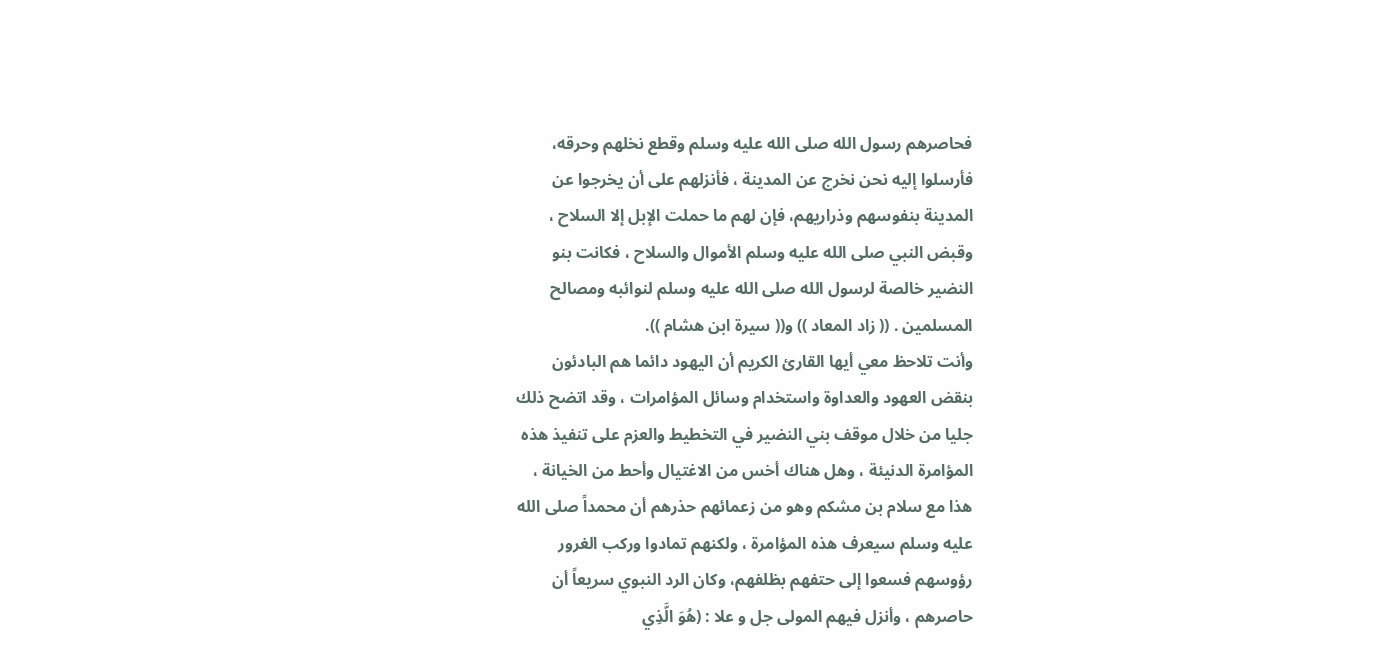فحاصرهم رسول الله صلى الله عليه وسلم وقطع نخلهم وحرقه،
فأرسلوا إليه نحن نخرج عن المدينة ، فأنزلهم على أن يخرجوا عن
المدينة بنفوسهم وذراريهم، فإن لهم ما حملت الإبل إلا السلاح ،
وقبض النبي صلى الله عليه وسلم الأموال والسلاح ، فكانت بنو
النضير خالصة لرسول الله صلى الله عليه وسلم لنوائبه ومصالح
المسلمين . (( زاد المعاد )) و(( سيرة ابن هشام )).
وأنت تلاحظ معي أيها القارئ الكريم أن اليهود دائما هم البادئون
بنقض العهود والعداوة واستخدام وسائل المؤامرات ، وقد اتضح ذلك
جليا من خلال موقف بني النضير في التخطيط والعزم على تنفيذ هذه
المؤامرة الدنيئة ، وهل هناك أخس من الاغتيال وأحط من الخيانة ،
هذا مع سلام بن مشكم وهو من زعمائهم حذرهم أن محمداً صلى الله
عليه وسلم سيعرف هذه المؤامرة ، ولكنهم تمادوا وركب الغرور
رؤوسهم فسعوا إلى حتفهم بظلفهم، وكان الرد النبوي سريعاً أن
حاصرهم ، وأنزل فيهم المولى جل و علا : (هُوَ الَّذِي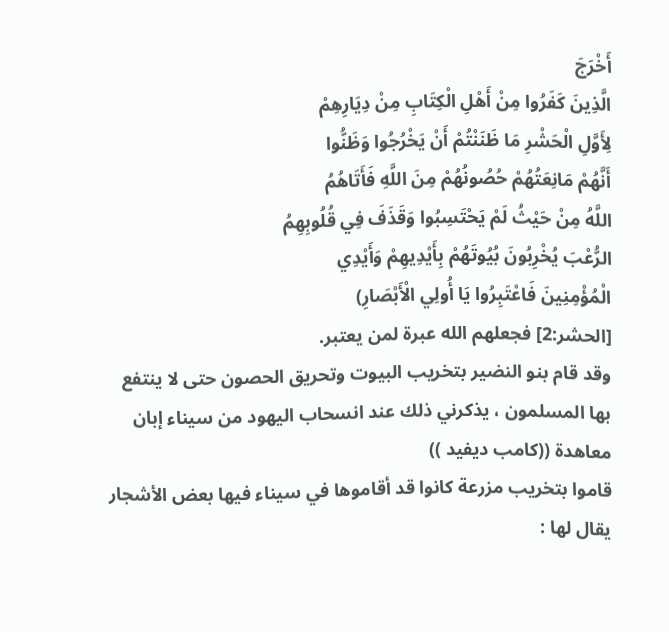أَخْرَجَ
الَّذِينَ كَفَرُوا مِنْ أَهْلِ الْكِتَابِ مِنْ دِيَارِهِمْ
لِأَوَّلِ الْحَشْرِ مَا ظَنَنْتُمْ أَنْ يَخْرُجُوا وَظَنُّوا
أَنَّهُمْ مَانِعَتُهُمْ حُصُونُهُمْ مِنَ اللَّهِ فَأَتَاهُمُ
اللَّهُ مِنْ حَيْثُ لَمْ يَحْتَسِبُوا وَقَذَفَ فِي قُلُوبِهِمُ
الرُّعْبَ يُخْرِبُونَ بُيُوتَهُمْ بِأَيْدِيهِمْ وَأَيْدِي
الْمُؤْمِنِينَ فَاعْتَبِرُوا يَا أُولِي الْأَبْصَارِ)
[الحشر:2] فجعلهم الله عبرة لمن يعتبر.
وقد قام بنو النضير بتخريب البيوت وتحريق الحصون حتى لا ينتفع
بها المسلمون ، يذكرني ذلك عند انسحاب اليهود من سيناء إبان
معاهدة ((كامب ديفيد ))
قاموا بتخريب مزرعة كانوا قد أقاموها في سيناء فيها بعض الأشجار
يقال لها :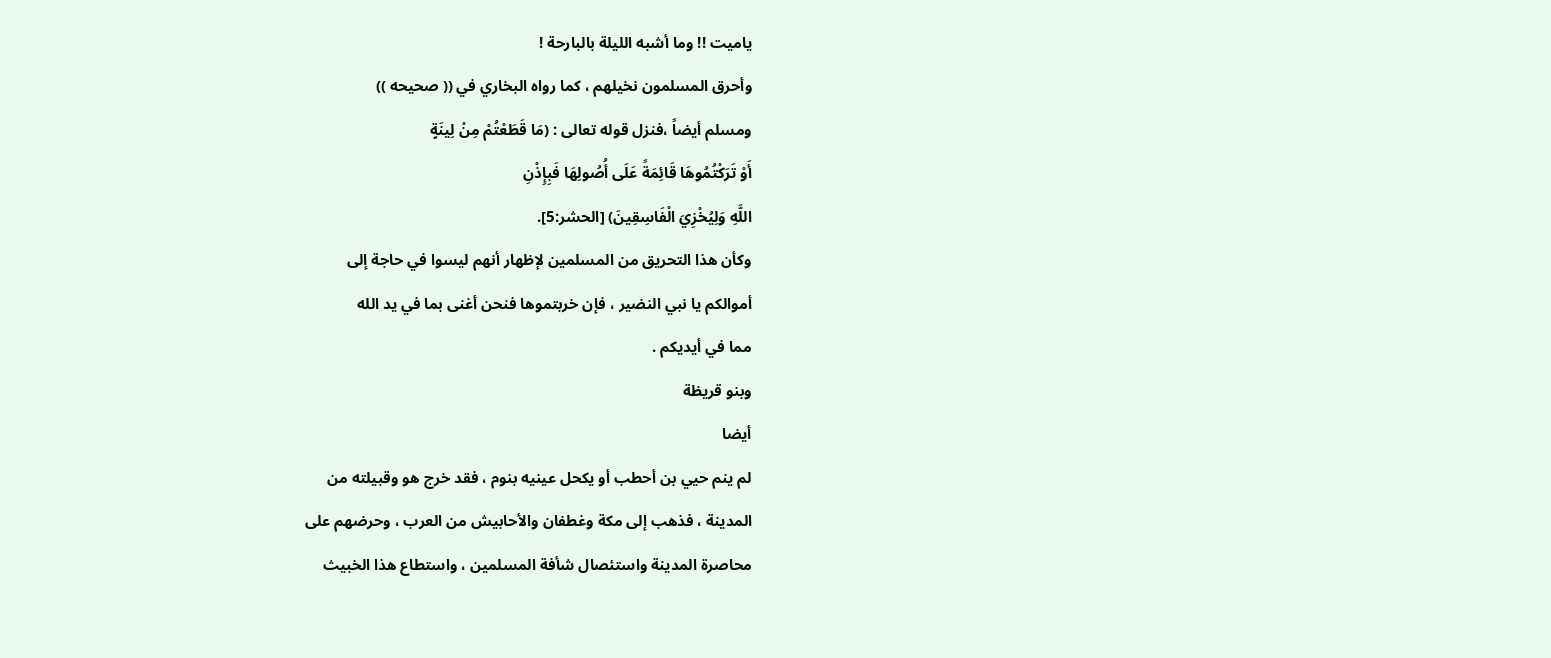ياميت !! وما أشبه الليلة بالبارحة !
وأحرق المسلمون نخيلهم ، كما رواه البخاري في (( صحيحه ))
ومسلم أيضاً ،فنزل قوله تعالى : (مَا قَطَعْتُمْ مِنْ لِينَةٍ
أَوْ تَرَكْتُمُوهَا قَائِمَةً عَلَى أُصُولِهَا فَبِإِذْنِ
اللَّهِ وَلِيُخْزِيَ الْفَاسِقِينَ) [الحشر:5].
وكأن هذا التحريق من المسلمين لإظهار أنهم ليسوا في حاجة إلى
أموالكم يا نبي النضير ، فإن خربتموها فنحن أغنى بما في يد الله
مما في أيديكم .
وبنو قريظة
أيضا
لم ينم حيي بن أحطب أو يكحل عينيه بنوم ، فقد خرج هو وقبيلته من
المدينة ، فذهب إلى مكة وغطفان والأحابيش من العرب ، وحرضهم على
محاصرة المدينة واستئصال شأفة المسلمين ، واستطاع هذا الخبيث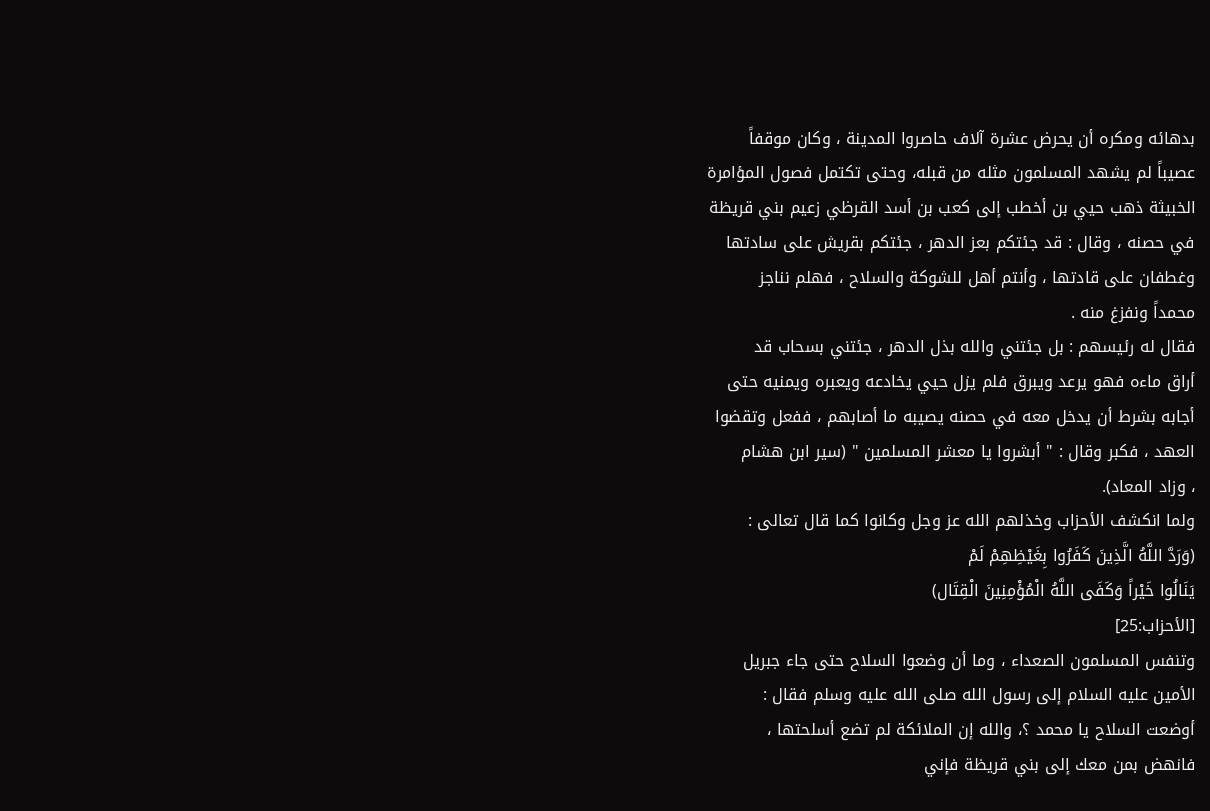بدهائه ومكره أن يحرض عشرة آلاف حاصروا المدينة ، وكان موقفاً
عصيباً لم يشهد المسلمون مثله من قبله، وحتى تكتمل فصول المؤامرة
الخبيثة ذهب حيي بن أخطب إلى كعب بن أسد القرظي زعيم بني قريظة
في حصنه ، وقال : قد جئتكم بعز الدهر ، جئتكم بقريش على سادتها
وغطفان على قادتها ، وأنتم أهل للشوكة والسلاح ، فهلم نناجز
محمداً ونفزغ منه .
فقال له رئيسهم : بل جئتني والله بذل الدهر ، جئتني بسحاب قد
أراق ماءه فهو يرعد ويبرق فلم يزل حيي يخادعه ويعبره ويمنيه حتى
أجابه بشرط أن يدخل معه في حصنه يصيبه ما أصابهم ، ففعل وتقضوا
العهد ، فكبر وقال : " أبشروا يا معشر المسلمين " (سير ابن هشام
، وزاد المعاد).
ولما انكشف الأحزاب وخذلهم الله عز وجل وكانوا كما قال تعالى :
(وَرَدَّ اللَّهُ الَّذِينَ كَفَرُوا بِغَيْظِهِمْ لَمْ
يَنَالُوا خَيْراً وَكَفَى اللَّهُ الْمُؤْمِنِينَ الْقِتَال)
[الأحزاب:25]
وتنفس المسلمون الصعداء ، وما أن وضعوا السلاح حتى جاء جبريل
الأمين عليه السلام إلى رسول الله صلى الله عليه وسلم فقال :
أوضعت السلاح يا محمد ؟، والله إن الملائكة لم تضع أسلحتها ،
فانهض بمن معك إلى بني قريظة فإني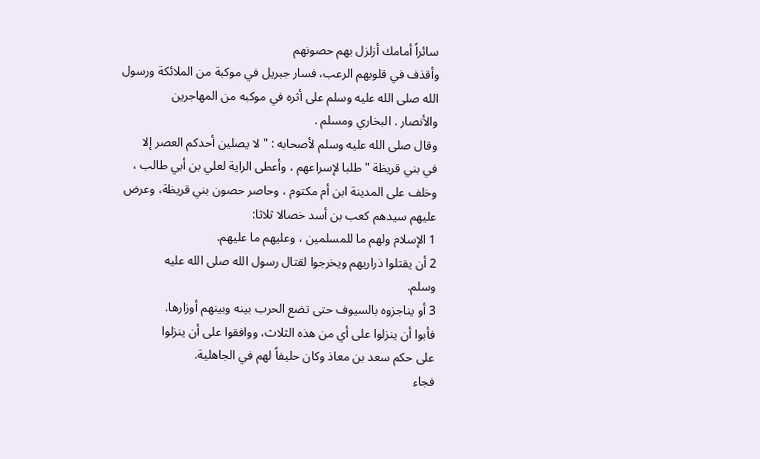سائراً أمامك أزلزل بهم حصونهم
وأقذف في قلوبهم الرعب، فسار جبريل في موكبة من الملائكة ورسول
الله صلى الله عليه وسلم على أثره في موكبه من المهاجرين
والأنصار . البخاري ومسلم .
وقال صلى الله عليه وسلم لأصحابه : " لا يصلين أحدكم العصر إلا
في بني قريظة " طلبا لإسراعهم ، وأعطى الراية لعلي بن أبي طالب ،
وخلف على المدينة ابن أم مكتوم ، وحاصر حصون بني قريظة، وعرض
عليهم سيدهم كعب بن أسد خصالا ثلاثا:
1 الإسلام ولهم ما للمسلمين ، وعليهم ما عليهم.
2 أن يقتلوا ذراريهم ويخرجوا لقتال رسول الله صلى الله عليه
وسلم.
3 أو يناجزوه بالسيوف حتى تضع الحرب بينه وبينهم أوزارها.
فأبوا أن ينزلوا على أي من هذه الثلاث، ووافقوا على أن ينزلوا
على حكم سعد بن معاذ وكان حليفاً لهم في الجاهلية.
فجاء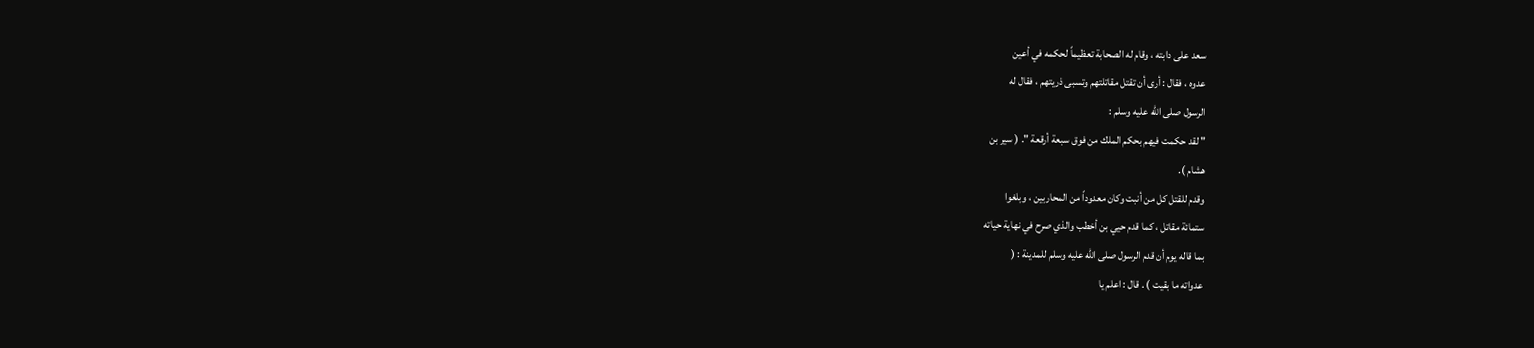سعد على دابته ، وقام له الصحابة تعظيماً لحكمه في أعين
عدوه ، فقال : أرى أن تقتل مقاتلتهم وتسبى ذريتهم ، فقال له
الرسول صلى الله عليه وسلم :
" لقد حكمت فيهم بحكم الملك من فوق سبعة أرقعة ". ( سير بن
هشام ).
وقدم للقتل كل من أنبت وكان معدوداً من المحاربين ، وبلغوا
ستمائة مقاتل ، كما قدم حيي بن أخطب والذي صرح في نهاية حياته
بما قاله يوم أن قدم الرسول صلى الله عليه وسلم للمدينة : (
عدواته ما بقيت ) . قال : اعلم يا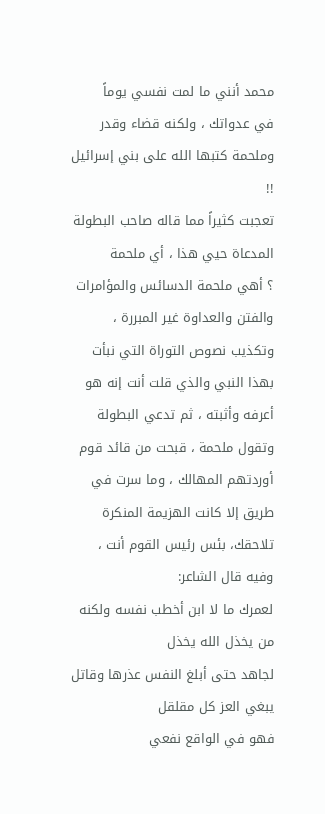محمد أنني ما لمت نفسي يوماً
في عدواتك ، ولكنه قضاء وقدر وملحمة كتبها الله على بني إسرائيل
!!
تعجبت كثيراً مما قاله صاحب البطولة المدعاة حيي هذا ، أي ملحمة
؟ أهي ملحمة الدسائس والمؤامرات والفتن والعداوة غير المبررة ،
وتكذيب نصوص التوراة التي نبأت بهذا النبي والذي قلت أنت إنه هو
أعرفه وأثبته ، ثم تدعي البطولة وتقول ملحمة ، قبحت من قائد قوم
أوردتهم المهالك ، وما سرت في طريق إلا كانت الهزيمة المنكرة
تلاحقك، بئس رئيس القوم أنت ، وفيه قال الشاعر:
لعمرك ما لا ابن أخطب نفسه ولكنه من يخذل الله يخذل
لجاهد حتى أبلغ النفس عذرها وقاتل يبغي العز كل مقلقل
فهو في الواقع نفعي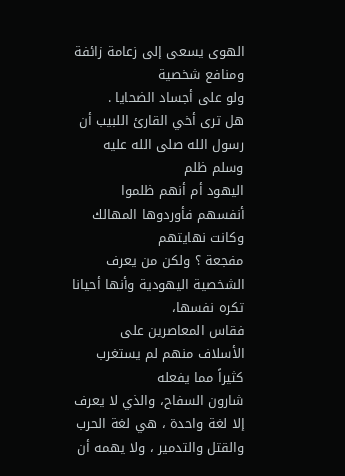الهوى يسعى إلى زعامة زائفة ومنافع شخصية
ولو على أجساد الضحايا .
هل ترى أخي القارئ اللبيب أن رسول الله صلى الله عليه وسلم ظلم
اليهود أم أنهم ظلموا أنفسهم فأوردوها المهالك وكانت نهايتهم
مفجعة ؟ ولكن من يعرف الشخصية اليهودية وأنها أحيانا تكره نفسها،
فقاس المعاصرين على الأسلاف منهم لم يستغرب كثيراً مما يفعله
شارون السفاح، والذي لا يعرف إلا لغة واحدة ، هي لغة الحرب
والقتل والتدمير ، ولا يهمه أن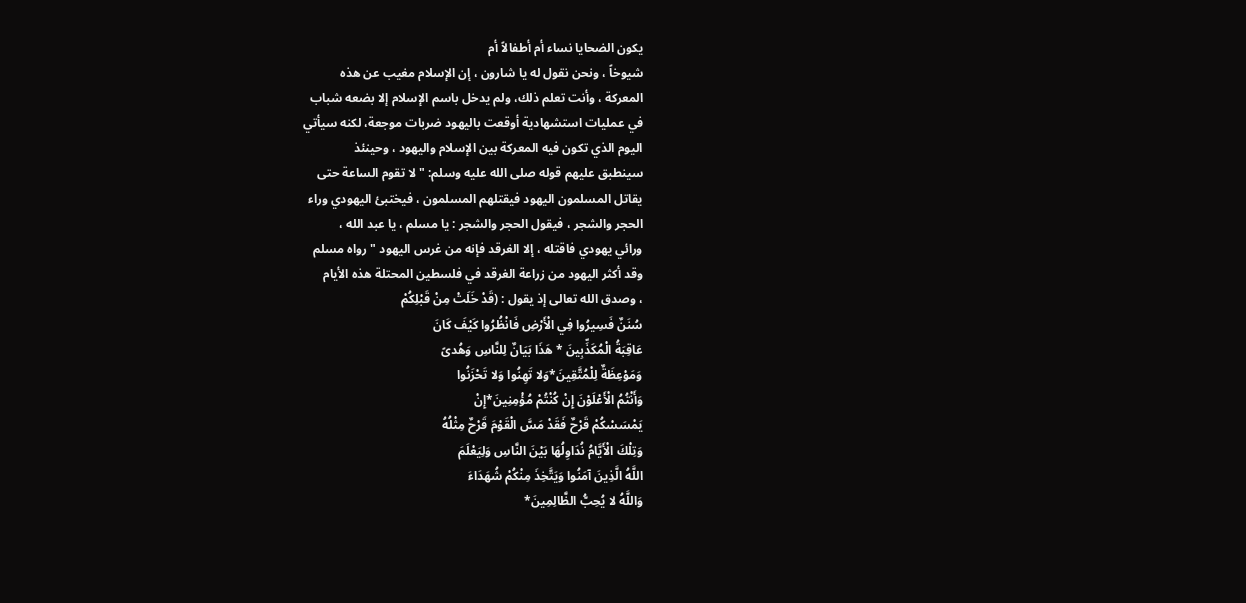يكون الضحايا نساء أم أطفالاً أم
شيوخاً ، ونحن نقول له يا شارون ، إن الإسلام مغيب عن هذه
المعركة ، وأنت تعلم ذلك، ولم يدخل باسم الإسلام إلا بضعه شباب
في عمليات استشهادية أوقعت باليهود ضربات موجعة، لكنه سيأتي
اليوم الذي تكون فيه المعركة بين الإسلام واليهود ، وحينئذ
سينطبق عليهم قوله صلى الله عليه وسلم: " لا تقوم الساعة حتى
يقاتل المسلمون اليهود فيقتلهم المسلمون ، فيختبئ اليهودي وراء
الحجر والشجر ، فيقول الحجر والشجر : يا مسلم ، يا عبد الله ،
ورائي يهودي فاقتله ، إلا الغرقد فإنه من غرس اليهود " رواه مسلم
وقد أكثر اليهود من زراعة الغرقد في فلسطين المحتلة هذه الأيام
، وصدق الله تعالى إذ يقول : (قَدْ خَلَتْ مِنْ قَبْلِكُمْ
سُنَنٌ فَسِيرُوا فِي الْأَرْضِ فَانْظُرُوا كَيْفَ كَانَ
عَاقِبَةُ الْمُكَذِّبِينَ * هَذَا بَيَانٌ لِلنَّاسِ وَهُدىً
وَمَوْعِظَةٌ لِلْمُتَّقِينَ*وَلا تَهِنُوا وَلا تَحْزَنُوا
وَأَنْتُمُ الْأَعْلَوْنَ إِنْ كُنْتُمْ مُؤْمِنِينَ*إِنْ
يَمْسَسْكُمْ قَرْحٌ فَقَدْ مَسَّ الْقَوْمَ قَرْحٌ مِثْلُهُ
وَتِلْكَ الْأَيَّامُ نُدَاوِلُهَا بَيْنَ النَّاسِ وَلِيَعْلَمَ
اللَّهُ الَّذِينَ آمَنُوا وَيَتَّخِذَ مِنْكُمْ شُهَدَاءَ
وَاللَّهُ لا يُحِبُّ الظَّالِمِينَ*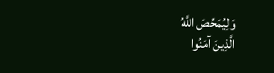وَلِيُمَحِّصَ اللَّهُ
الَّذِينَ آمَنُوا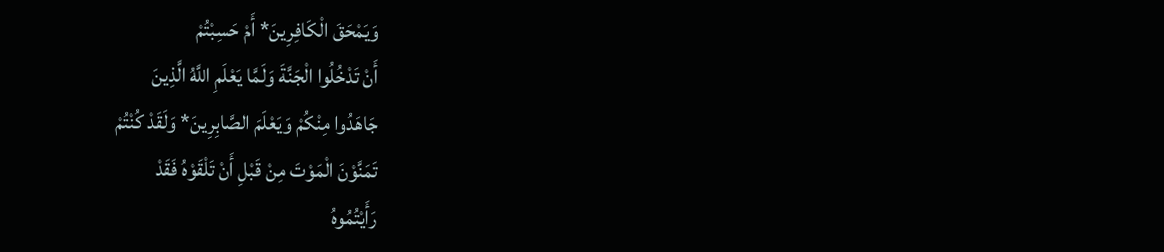وَيَمْحَقَ الْكَافِرِينَ* أَمْ حَسِبْتُمْ
أَنْ تَدْخُلُوا الْجَنَّةَ وَلَمَّا يَعْلَمِ اللَّهُ الَّذِينَ
جَاهَدُوا مِنْكُمْ وَيَعْلَمَ الصَّابِرِينَ* وَلَقَدْ كُنْتُمْ
تَمَنَّوْنَ الْمَوْتَ مِنْ قَبْلِ أَنْ تَلْقَوْهُ فَقَدْ
رَأَيْتُمُوهُ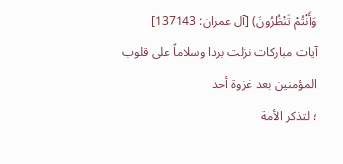وَأَنْتُمْ تَنْظُرُونَ) [آل عمران: 137143]
آيات مباركات نزلت بردا وسلاماً على قلوب المؤمنين بعد غزوة أحد
؛ لتذكر الأمة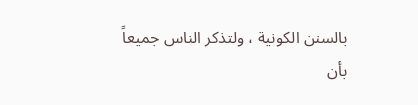بالسنن الكونية ، ولتذكر الناس جميعاً بأن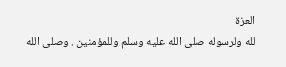العزة
لله ولرسوله صلى الله عليه وسلم وللمؤمنين . وصلى الله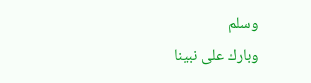وسلم
وبارك على نبينا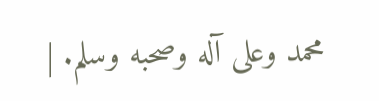محمد وعلى آله وصحبه وسلم. |